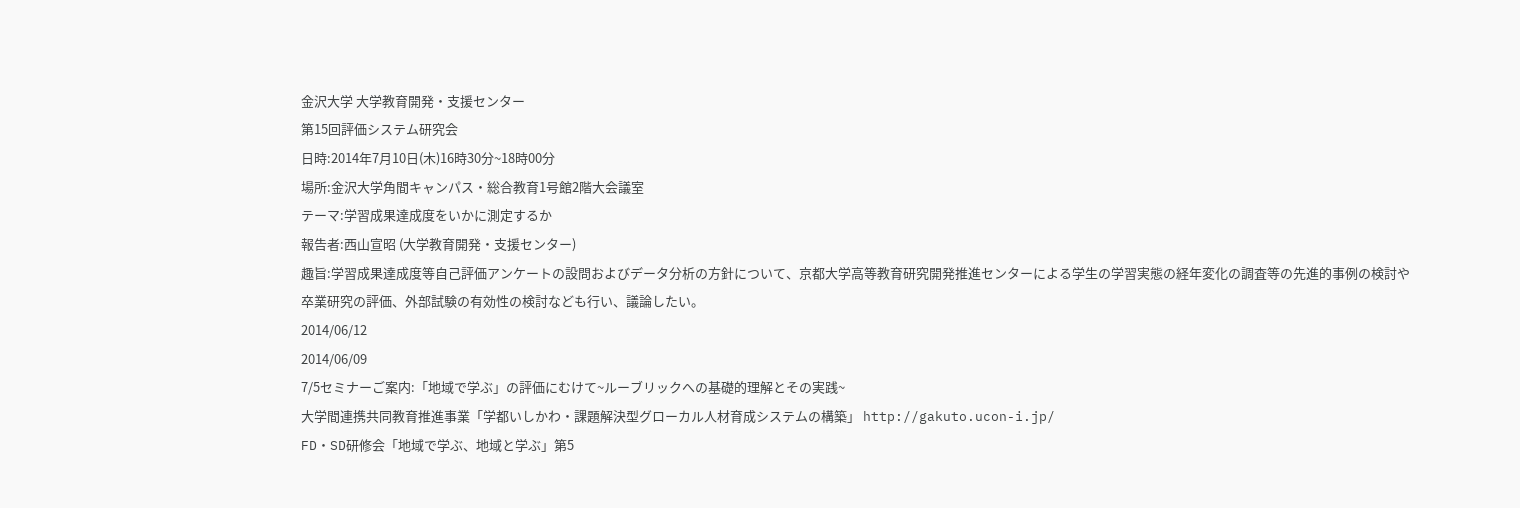金沢大学 大学教育開発・支援センター
第15回評価システム研究会
日時:2014年7月10日(木)16時30分~18時00分
場所:金沢大学角間キャンパス・総合教育1号館2階大会議室
テーマ:学習成果達成度をいかに測定するか
報告者:西山宣昭 (大学教育開発・支援センター)
趣旨:学習成果達成度等自己評価アンケートの設問およびデータ分析の方針について、京都大学高等教育研究開発推進センターによる学生の学習実態の経年変化の調査等の先進的事例の検討や卒業研究の評価、外部試験の有効性の検討なども行い、議論したい。
2014/06/12
2014/06/09
7/5セミナーご案内:「地域で学ぶ」の評価にむけて~ルーブリックへの基礎的理解とその実践~
大学間連携共同教育推進事業「学都いしかわ・課題解決型グローカル人材育成システムの構築」 http://gakuto.ucon-i.jp/
FD・SD研修会「地域で学ぶ、地域と学ぶ」第5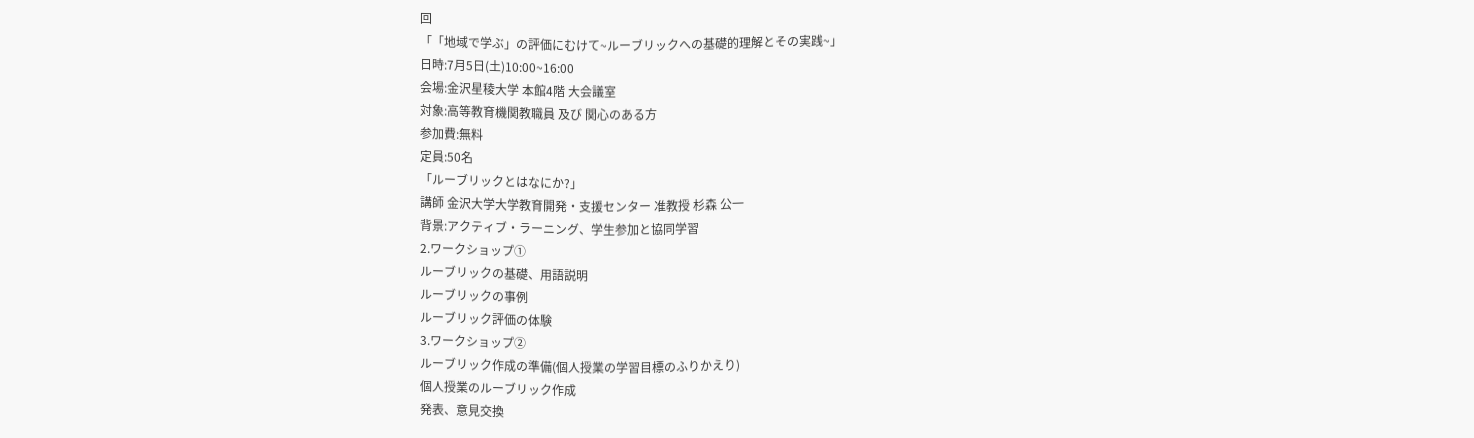回
「「地域で学ぶ」の評価にむけて~ルーブリックへの基礎的理解とその実践~」
日時:7月5日(土)10:00~16:00
会場:金沢星稜大学 本館4階 大会議室
対象:高等教育機関教職員 及び 関心のある方
参加費:無料
定員:50名
「ルーブリックとはなにか?」
講師 金沢大学大学教育開発・支援センター 准教授 杉森 公一
背景:アクティブ・ラーニング、学生参加と協同学習
2.ワークショップ①
ルーブリックの基礎、用語説明
ルーブリックの事例
ルーブリック評価の体験
3.ワークショップ②
ルーブリック作成の準備(個人授業の学習目標のふりかえり)
個人授業のルーブリック作成
発表、意見交換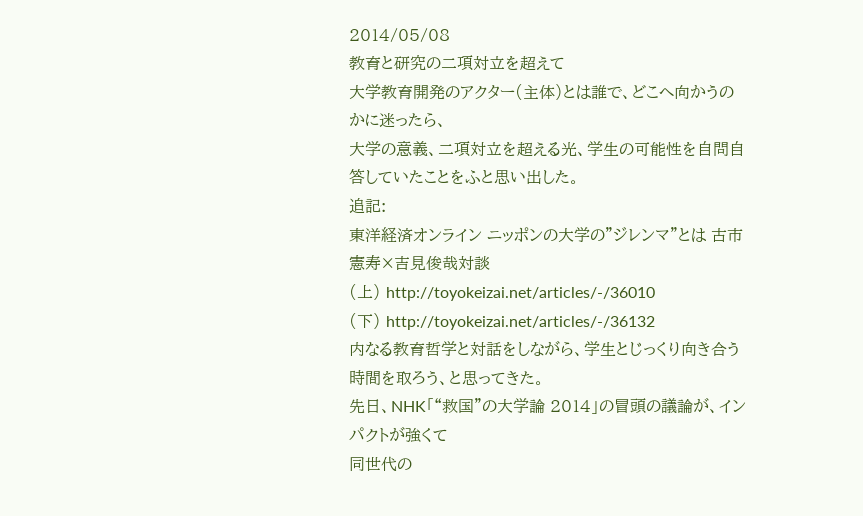2014/05/08
教育と研究の二項対立を超えて
大学教育開発のアクター(主体)とは誰で、どこへ向かうのかに迷ったら、
大学の意義、二項対立を超える光、学生の可能性を自問自答していたことをふと思い出した。
追記:
東洋経済オンライン ニッポンの大学の”ジレンマ”とは 古市憲寿×吉見俊哉対談
(上) http://toyokeizai.net/articles/-/36010
(下) http://toyokeizai.net/articles/-/36132
内なる教育哲学と対話をしながら、学生とじっくり向き合う時間を取ろう、と思ってきた。
先日、NHK「“救国”の大学論 2014」の冒頭の議論が、インパクトが強くて
同世代の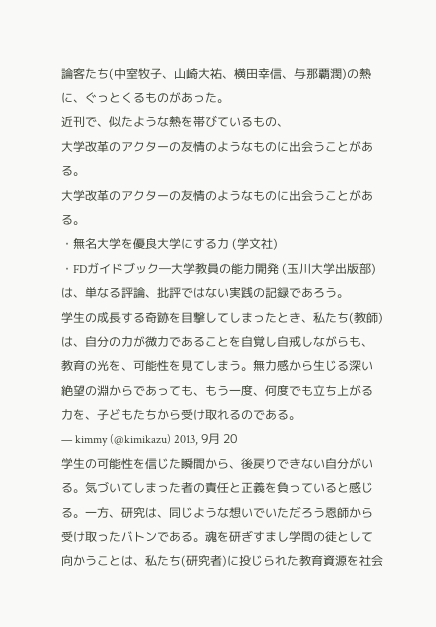論客たち(中室牧子、山崎大祐、横田幸信、与那覇潤)の熱に、ぐっとくるものがあった。
近刊で、似たような熱を帯びているもの、
大学改革のアクターの友情のようなものに出会うことがある。
大学改革のアクターの友情のようなものに出会うことがある。
・無名大学を優良大学にする力 (学文社)
・FDガイドブック―大学教員の能力開発 (玉川大学出版部)
は、単なる評論、批評ではない実践の記録であろう。
学生の成長する奇跡を目撃してしまったとき、私たち(教師)は、自分の力が微力であることを自覚し自戒しながらも、教育の光を、可能性を見てしまう。無力感から生じる深い絶望の淵からであっても、もう一度、何度でも立ち上がる力を、子どもたちから受け取れるのである。
— kimmy (@kimikazu) 2013, 9月 20
学生の可能性を信じた瞬間から、後戻りできない自分がいる。気づいてしまった者の責任と正義を負っていると感じる。一方、研究は、同じような想いでいただろう恩師から受け取ったバトンである。魂を研ぎすまし学問の徒として向かうことは、私たち(研究者)に投じられた教育資源を社会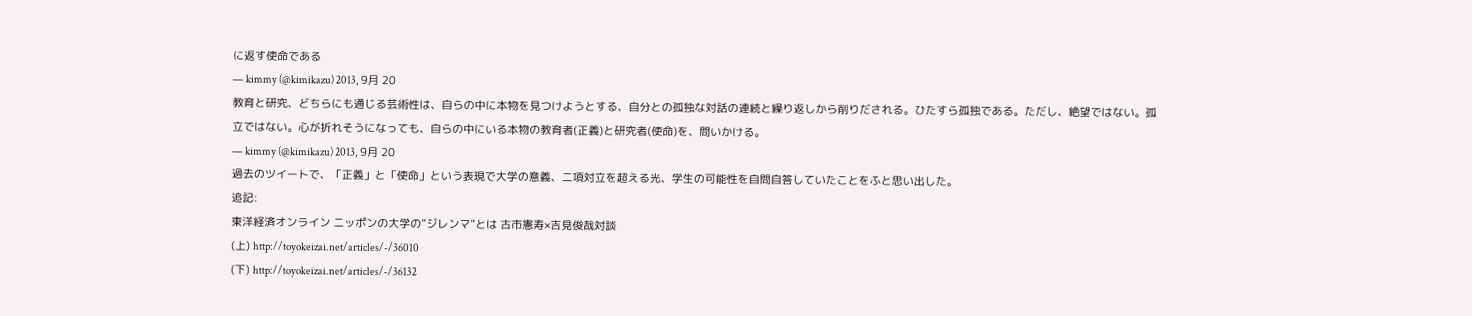に返す使命である
— kimmy (@kimikazu) 2013, 9月 20
教育と研究、どちらにも通じる芸術性は、自らの中に本物を見つけようとする、自分との孤独な対話の連続と繰り返しから削りだされる。ひたすら孤独である。ただし、絶望ではない。孤立ではない。心が折れそうになっても、自らの中にいる本物の教育者(正義)と研究者(使命)を、問いかける。
— kimmy (@kimikazu) 2013, 9月 20
過去のツイートで、「正義」と「使命」という表現で大学の意義、二項対立を超える光、学生の可能性を自問自答していたことをふと思い出した。
追記:
東洋経済オンライン ニッポンの大学の”ジレンマ”とは 古市憲寿×吉見俊哉対談
(上) http://toyokeizai.net/articles/-/36010
(下) http://toyokeizai.net/articles/-/36132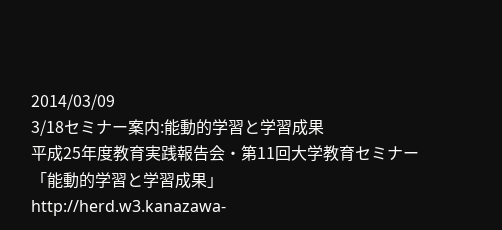2014/03/09
3/18セミナー案内:能動的学習と学習成果
平成25年度教育実践報告会・第11回大学教育セミナー
「能動的学習と学習成果」
http://herd.w3.kanazawa-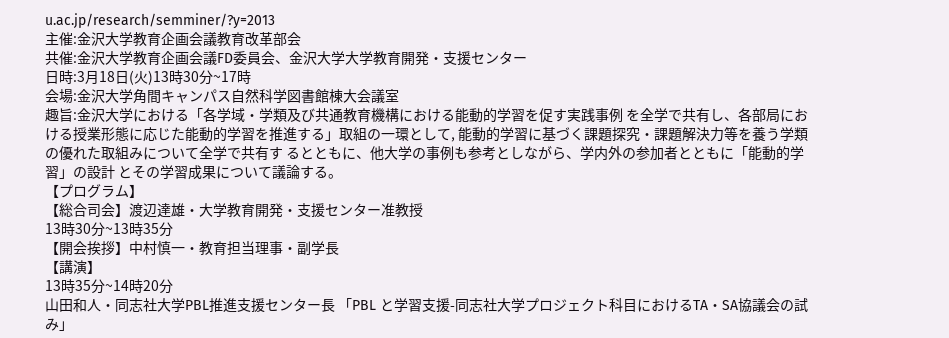u.ac.jp/research/semminer/?y=2013
主催:金沢大学教育企画会議教育改革部会
共催:金沢大学教育企画会議FD委員会、金沢大学大学教育開発・支援センター
日時:3月18日(火)13時30分~17時
会場:金沢大学角間キャンパス自然科学図書館棟大会議室
趣旨:金沢大学における「各学域・学類及び共通教育機構における能動的学習を促す実践事例 を全学で共有し、各部局における授業形態に応じた能動的学習を推進する」取組の一環として, 能動的学習に基づく課題探究・課題解決力等を養う学類の優れた取組みについて全学で共有す るとともに、他大学の事例も参考としながら、学内外の参加者とともに「能動的学習」の設計 とその学習成果について議論する。
【プログラム】
【総合司会】渡辺達雄・大学教育開発・支援センター准教授
13時30分~13時35分
【開会挨拶】中村慎一・教育担当理事・副学長
【講演】
13時35分~14時20分
山田和人・同志社大学PBL推進支援センター長 「PBL と学習支援-同志社大学プロジェクト科目におけるTA・SA協議会の試み」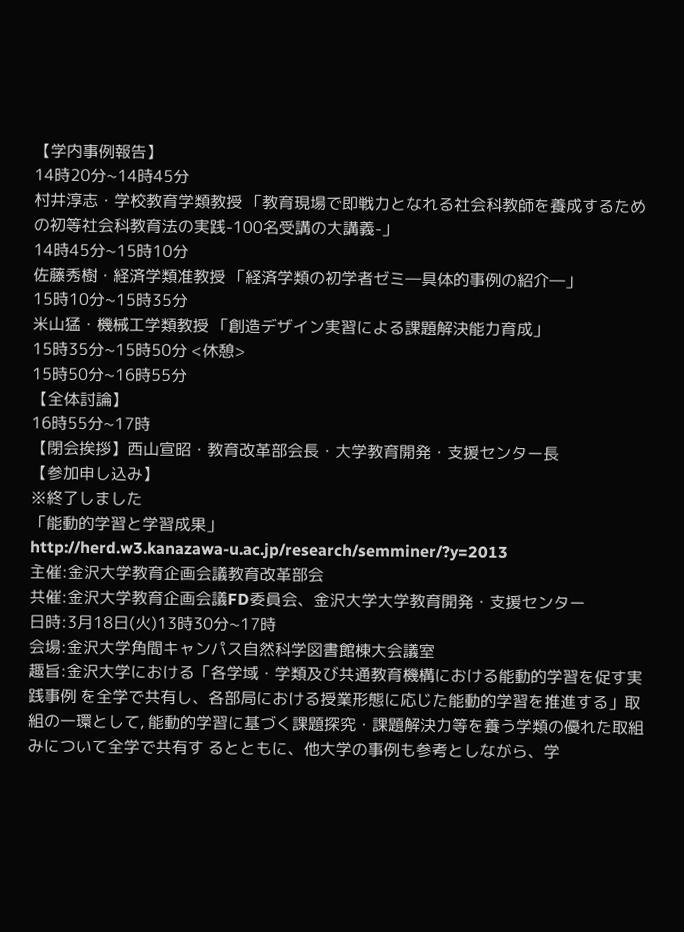【学内事例報告】
14時20分~14時45分
村井淳志・学校教育学類教授 「教育現場で即戦力となれる社会科教師を養成するための初等社会科教育法の実践-100名受講の大講義-」
14時45分~15時10分
佐藤秀樹・経済学類准教授 「経済学類の初学者ゼミ―具体的事例の紹介―」
15時10分~15時35分
米山猛・機械工学類教授 「創造デザイン実習による課題解決能力育成」
15時35分~15時50分 <休憩>
15時50分~16時55分
【全体討論】
16時55分~17時
【閉会挨拶】西山宣昭・教育改革部会長・大学教育開発・支援センター長
【参加申し込み】
※終了しました
「能動的学習と学習成果」
http://herd.w3.kanazawa-u.ac.jp/research/semminer/?y=2013
主催:金沢大学教育企画会議教育改革部会
共催:金沢大学教育企画会議FD委員会、金沢大学大学教育開発・支援センター
日時:3月18日(火)13時30分~17時
会場:金沢大学角間キャンパス自然科学図書館棟大会議室
趣旨:金沢大学における「各学域・学類及び共通教育機構における能動的学習を促す実践事例 を全学で共有し、各部局における授業形態に応じた能動的学習を推進する」取組の一環として, 能動的学習に基づく課題探究・課題解決力等を養う学類の優れた取組みについて全学で共有す るとともに、他大学の事例も参考としながら、学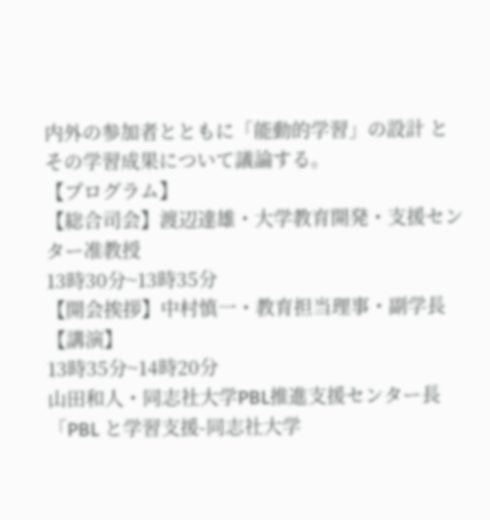内外の参加者とともに「能動的学習」の設計 とその学習成果について議論する。
【プログラム】
【総合司会】渡辺達雄・大学教育開発・支援センター准教授
13時30分~13時35分
【開会挨拶】中村慎一・教育担当理事・副学長
【講演】
13時35分~14時20分
山田和人・同志社大学PBL推進支援センター長 「PBL と学習支援-同志社大学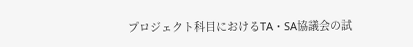プロジェクト科目におけるTA・SA協議会の試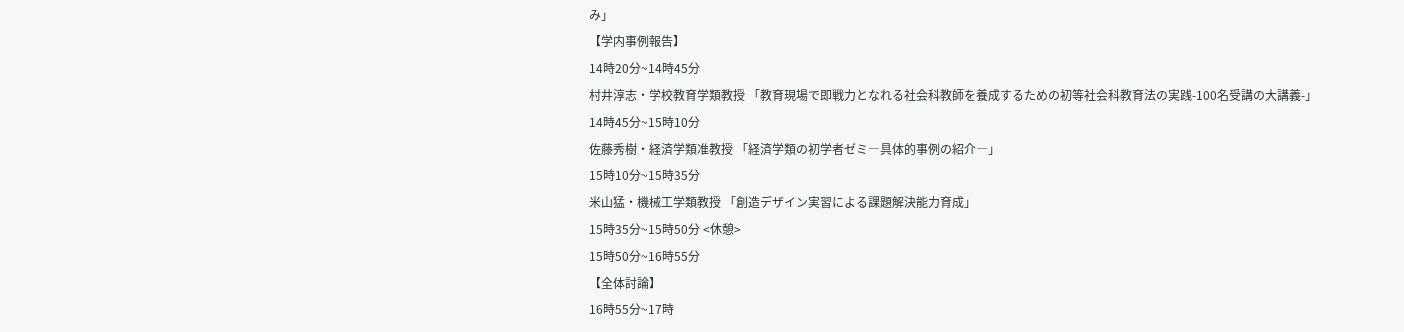み」
【学内事例報告】
14時20分~14時45分
村井淳志・学校教育学類教授 「教育現場で即戦力となれる社会科教師を養成するための初等社会科教育法の実践-100名受講の大講義-」
14時45分~15時10分
佐藤秀樹・経済学類准教授 「経済学類の初学者ゼミ―具体的事例の紹介―」
15時10分~15時35分
米山猛・機械工学類教授 「創造デザイン実習による課題解決能力育成」
15時35分~15時50分 <休憩>
15時50分~16時55分
【全体討論】
16時55分~17時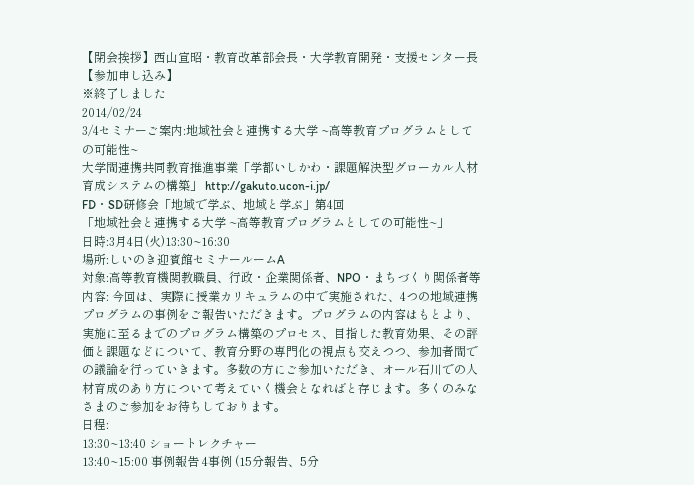【閉会挨拶】西山宣昭・教育改革部会長・大学教育開発・支援センター長
【参加申し込み】
※終了しました
2014/02/24
3/4セミナーご案内:地域社会と連携する大学 ~高等教育プログラムとしての可能性~
大学間連携共同教育推進事業「学都いしかわ・課題解決型グローカル人材育成システムの構築」 http://gakuto.ucon-i.jp/
FD・SD研修会「地域で学ぶ、地域と学ぶ」第4回
「地域社会と連携する大学 ~高等教育プログラムとしての可能性~」
日時:3月4日(火)13:30~16:30
場所:しいのき迎賓館セミナールームA
対象:高等教育機関教職員、行政・企業関係者、NPO・まちづくり関係者等
内容: 今回は、実際に授業カリキュラムの中で実施された、4つの地域連携プログラムの事例をご報告いただきます。プログラムの内容はもとより、実施に至るまでのプログラム構築のプロセス、目指した教育効果、その評価と課題などについて、教育分野の専門化の視点も交えつつ、参加者間での議論を行っていきます。多数の方にご参加いただき、オール石川での人材育成のあり方について考えていく機会となればと存じます。多くのみなさまのご参加をお待ちしております。
日程:
13:30~13:40 ショートレクチャー
13:40~15:00 事例報告 4事例 (15分報告、5分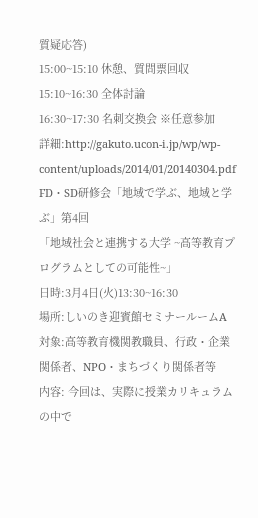質疑応答)
15:00~15:10 休憩、質問票回収
15:10~16:30 全体討論
16:30~17:30 名刺交換会 ※任意参加
詳細:http://gakuto.ucon-i.jp/wp/wp-content/uploads/2014/01/20140304.pdf
FD・SD研修会「地域で学ぶ、地域と学ぶ」第4回
「地域社会と連携する大学 ~高等教育プログラムとしての可能性~」
日時:3月4日(火)13:30~16:30
場所:しいのき迎賓館セミナールームA
対象:高等教育機関教職員、行政・企業関係者、NPO・まちづくり関係者等
内容: 今回は、実際に授業カリキュラムの中で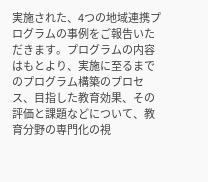実施された、4つの地域連携プログラムの事例をご報告いただきます。プログラムの内容はもとより、実施に至るまでのプログラム構築のプロセス、目指した教育効果、その評価と課題などについて、教育分野の専門化の視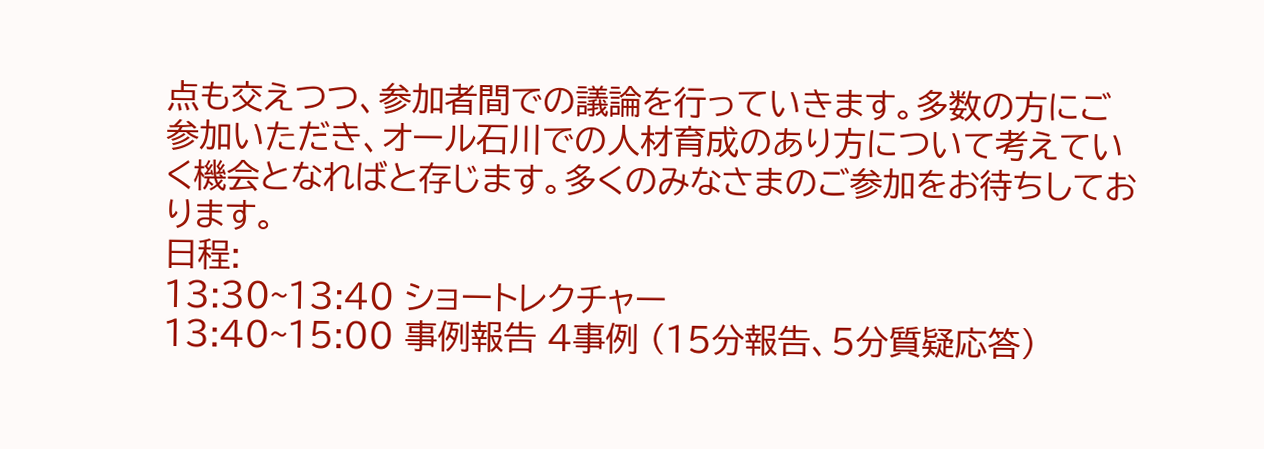点も交えつつ、参加者間での議論を行っていきます。多数の方にご参加いただき、オール石川での人材育成のあり方について考えていく機会となればと存じます。多くのみなさまのご参加をお待ちしております。
日程:
13:30~13:40 ショートレクチャー
13:40~15:00 事例報告 4事例 (15分報告、5分質疑応答)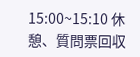15:00~15:10 休憩、質問票回収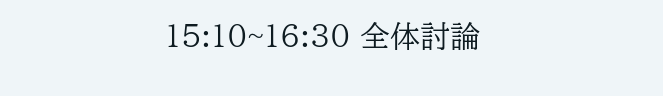15:10~16:30 全体討論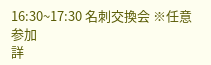16:30~17:30 名刺交換会 ※任意参加
詳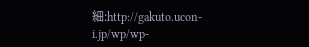細:http://gakuto.ucon-i.jp/wp/wp-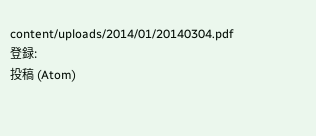content/uploads/2014/01/20140304.pdf
登録:
投稿 (Atom)